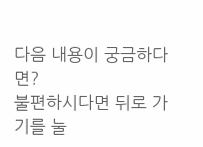다음 내용이 궁금하다면?
불편하시다면 뒤로 가기를 눌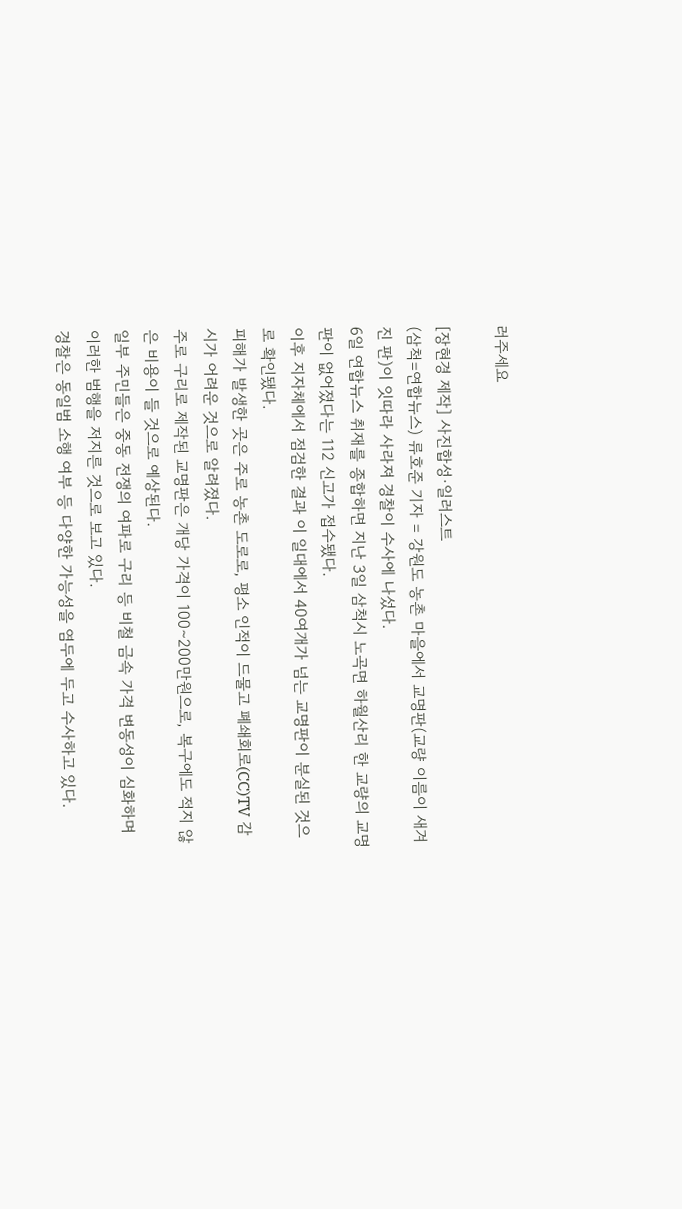러주세요

[장현경 제작] 사진합성·일러스트
(삼척=연합뉴스) 류호준 기자 = 강원도 농촌 마을에서 교명판(교량 이름이 새겨진 판)이 잇따라 사라져 경찰이 수사에 나섰다.
6일 연합뉴스 취재를 종합하면 지난 3일 삼척시 노곡면 하월산리 한 교량의 교명판이 없어졌다는 112 신고가 접수됐다.
이후 지자체에서 점검한 결과 이 일대에서 40여개가 넘는 교명판이 분실된 것으로 확인됐다.
피해가 발생한 곳은 주로 농촌 도로로, 평소 인적이 드물고 폐쇄회로(CC)TV 감시가 어려운 것으로 알려졌다.
주로 구리로 제작된 교명판은 개당 가격이 100∼200만원으로, 복구에도 적지 않은 비용이 들 것으로 예상된다.
일부 주민들은 중동 전쟁의 여파로 구리 등 비철 금속 가격 변동성이 심화하며 이러한 범행을 저지른 것으로 보고 있다.
경찰은 동일범 소행 여부 등 다양한 가능성을 염두에 두고 수사하고 있다.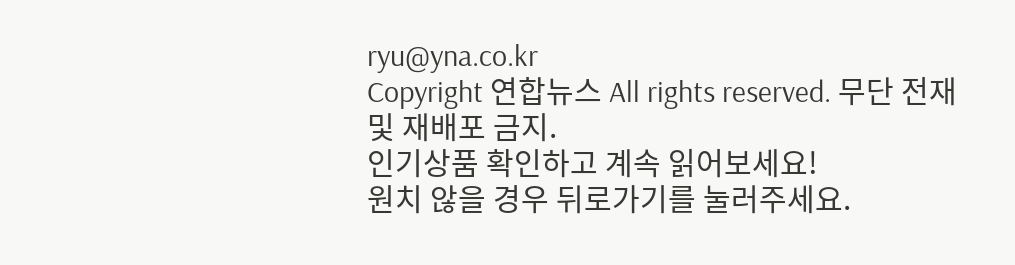ryu@yna.co.kr
Copyright 연합뉴스 All rights reserved. 무단 전재 및 재배포 금지.
인기상품 확인하고 계속 읽어보세요!
원치 않을 경우 뒤로가기를 눌러주세요.